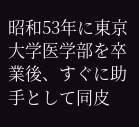昭和53年に東京大学医学部を卒業後、すぐに助手として同皮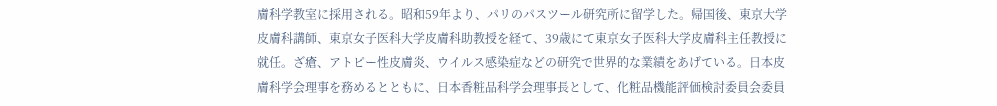膚科学教室に採用される。昭和59年より、パリのパスツール研究所に留学した。帰国後、東京大学皮膚科講師、東京女子医科大学皮膚科助教授を経て、39歳にて東京女子医科大学皮膚科主任教授に就任。ざ瘡、アトピー性皮膚炎、ウイルス感染症などの研究で世界的な業績をあげている。日本皮膚科学会理事を務めるとともに、日本香粧品科学会理事長として、化粧品機能評価検討委員会委員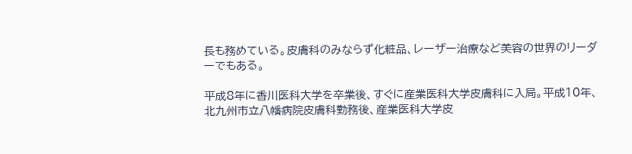長も務めている。皮膚科のみならず化粧品、レーザー治療など美容の世界のリーダーでもある。

平成8年に香川医科大学を卒業後、すぐに産業医科大学皮膚科に入局。平成10年、北九州市立八幡病院皮膚科勤務後、産業医科大学皮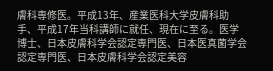膚科専修医。平成13年、産業医科大学皮膚科助手、平成17年当科講師に就任、現在に至る。医学博士、日本皮膚科学会認定専門医、日本医真菌学会認定専門医、日本皮膚科学会認定美容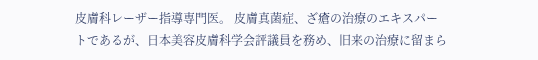皮膚科レーザー指導専門医。 皮膚真菌症、ざ瘡の治療のエキスパートであるが、日本美容皮膚科学会評議員を務め、旧来の治療に留まら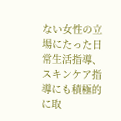ない女性の立場にたった日常生活指導、スキンケア指導にも積極的に取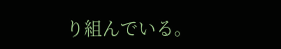り組んでいる。